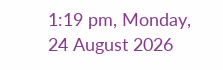1:19 pm, Monday, 24 August 2026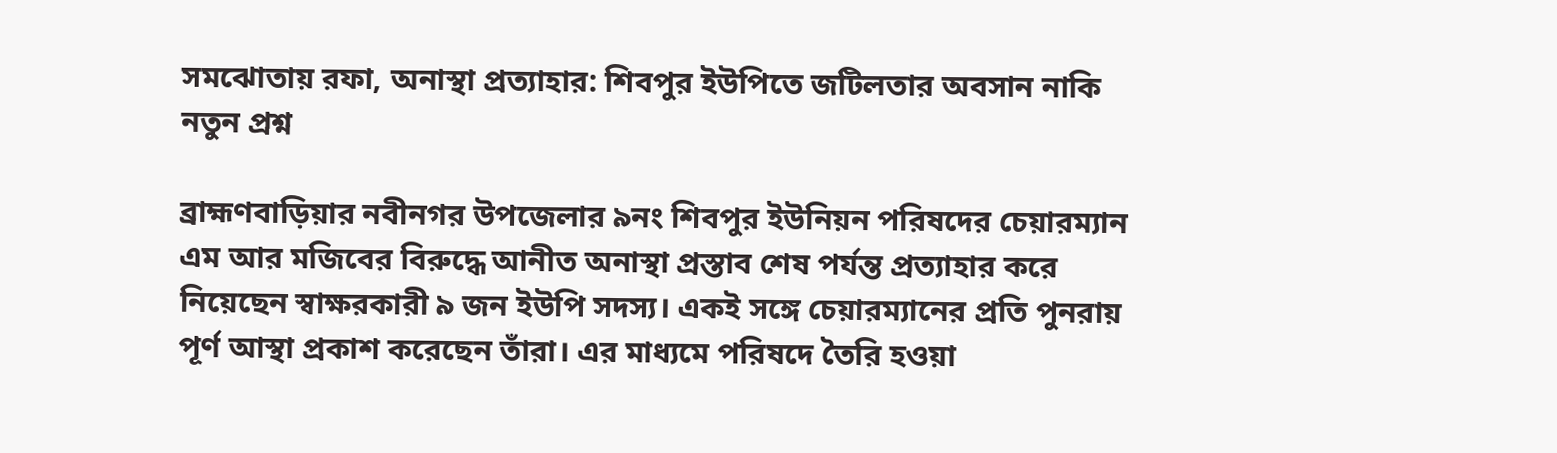সমঝোতায় রফা, অনাস্থা প্রত্যাহার: শিবপুর ইউপিতে জটিলতার অবসান নাকি নতুন প্রশ্ন

ব্রাহ্মণবাড়িয়ার নবীনগর উপজেলার ৯নং শিবপুর ইউনিয়ন পরিষদের চেয়ারম্যান এম আর মজিবের বিরুদ্ধে আনীত অনাস্থা প্রস্তাব শেষ পর্যন্ত প্রত্যাহার করে নিয়েছেন স্বাক্ষরকারী ৯ জন ইউপি সদস্য। একই সঙ্গে চেয়ারম্যানের প্রতি পুনরায় পূর্ণ আস্থা প্রকাশ করেছেন তাঁরা। এর মাধ্যমে পরিষদে তৈরি হওয়া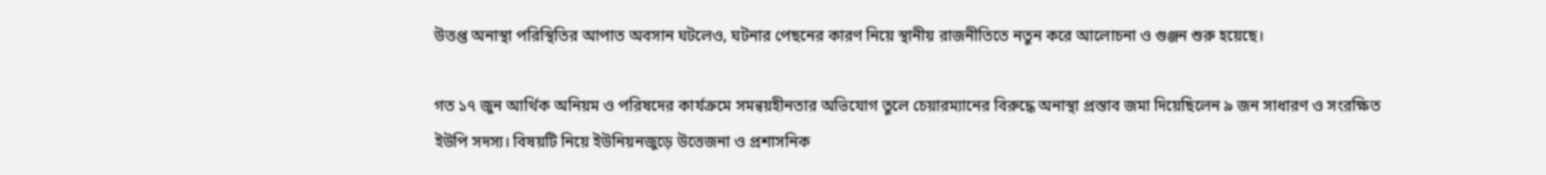উত্তপ্ত অনাস্থা পরিস্থিতির আপাত অবসান ঘটলেও, ঘটনার পেছনের কারণ নিয়ে স্থানীয় রাজনীতিতে নতুন করে আলোচনা ও গুঞ্জন শুরু হয়েছে।

গত ১৭ জুন আর্থিক অনিয়ম ও পরিষদের কার্যক্রমে সমন্বয়হীনতার অভিযোগ তুলে চেয়ারম্যানের বিরুদ্ধে অনাস্থা প্রস্তাব জমা দিয়েছিলেন ৯ জন সাধারণ ও সংরক্ষিত ইউপি সদস্য। বিষয়টি নিয়ে ইউনিয়নজুড়ে উত্তেজনা ও প্রশাসনিক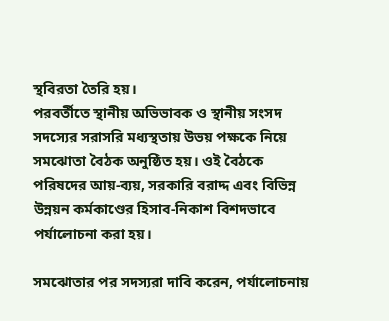স্থবিরতা তৈরি হয়।
পরবর্তীতে স্থানীয় অভিভাবক ও স্থানীয় সংসদ সদস্যের সরাসরি মধ্যস্থতায় উভয় পক্ষকে নিয়ে সমঝোতা বৈঠক অনুষ্ঠিত হয়। ওই বৈঠকে পরিষদের আয়-ব্যয়, সরকারি বরাদ্দ এবং বিভিন্ন উন্নয়ন কর্মকাণ্ডের হিসাব-নিকাশ বিশদভাবে পর্যালোচনা করা হয়।

সমঝোতার পর সদস্যরা দাবি করেন, পর্যালোচনায়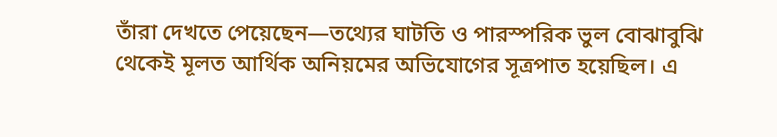তাঁরা দেখতে পেয়েছেন—তথ্যের ঘাটতি ও পারস্পরিক ভুল বোঝাবুঝি থেকেই মূলত আর্থিক অনিয়মের অভিযোগের সূত্রপাত হয়েছিল। এ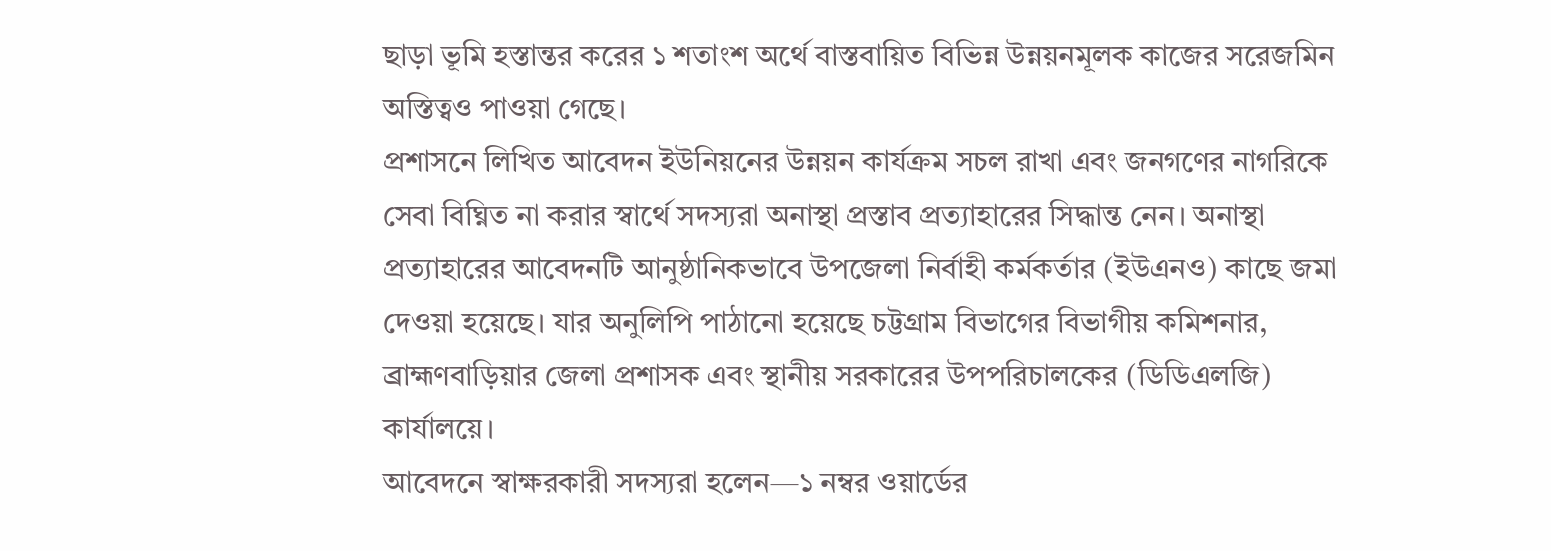ছাড়া ভূমি হস্তান্তর করের ১ শতাংশ অর্থে বাস্তবায়িত বিভিন্ন উন্নয়নমূলক কাজের সরেজমিন অস্তিত্বও পাওয়া গেছে।
প্রশাসনে লিখিত আবেদন ইউনিয়নের উন্নয়ন কার্যক্রম সচল রাখা এবং জনগণের নাগরিকে সেবা বিঘ্নিত না করার স্বার্থে সদস্যরা অনাস্থা প্রস্তাব প্রত্যাহারের সিদ্ধান্ত নেন। অনাস্থা প্রত্যাহারের আবেদনটি আনুষ্ঠানিকভাবে উপজেলা নির্বাহী কর্মকর্তার (ইউএনও) কাছে জমা দেওয়া হয়েছে। যার অনুলিপি পাঠানো হয়েছে চট্টগ্রাম বিভাগের বিভাগীয় কমিশনার, ব্রাহ্মণবাড়িয়ার জেলা প্রশাসক এবং স্থানীয় সরকারের উপপরিচালকের (ডিডিএলজি) কার্যালয়ে।
আবেদনে স্বাক্ষরকারী সদস্যরা হলেন—১ নম্বর ওয়ার্ডের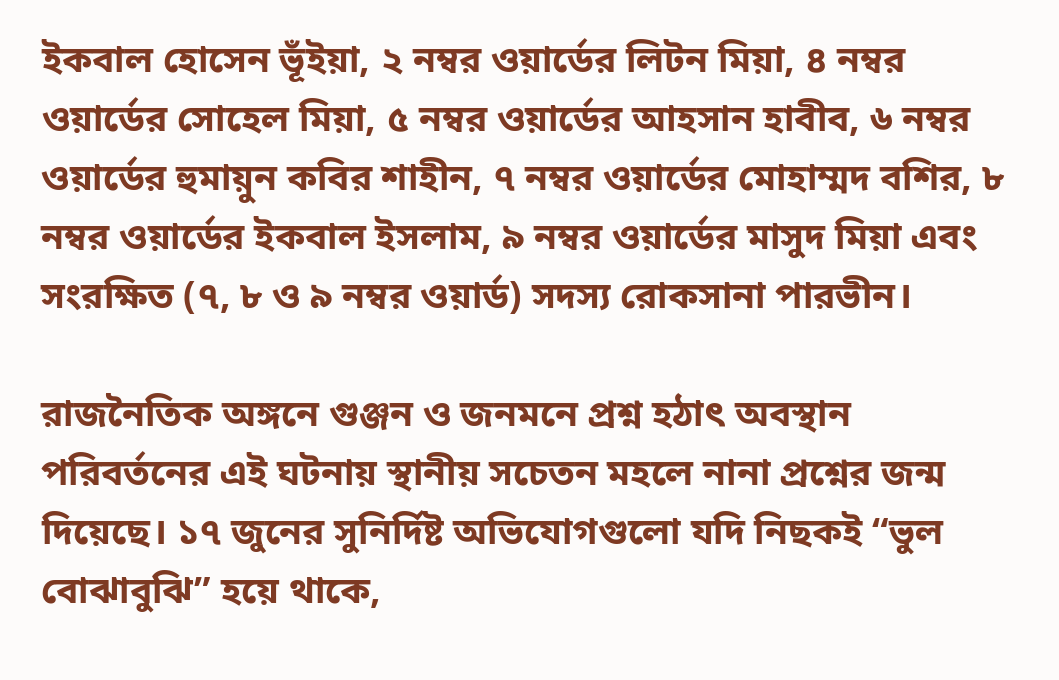ইকবাল হোসেন ভূঁইয়া, ২ নম্বর ওয়ার্ডের লিটন মিয়া, ৪ নম্বর ওয়ার্ডের সোহেল মিয়া, ৫ নম্বর ওয়ার্ডের আহসান হাবীব, ৬ নম্বর ওয়ার্ডের হুমায়ুন কবির শাহীন, ৭ নম্বর ওয়ার্ডের মোহাম্মদ বশির, ৮ নম্বর ওয়ার্ডের ইকবাল ইসলাম, ৯ নম্বর ওয়ার্ডের মাসুদ মিয়া এবং সংরক্ষিত (৭, ৮ ও ৯ নম্বর ওয়ার্ড) সদস্য রোকসানা পারভীন।

রাজনৈতিক অঙ্গনে গুঞ্জন ও জনমনে প্রশ্ন হঠাৎ অবস্থান পরিবর্তনের এই ঘটনায় স্থানীয় সচেতন মহলে নানা প্রশ্নের জন্ম দিয়েছে। ১৭ জুনের সুনির্দিষ্ট অভিযোগগুলো যদি নিছকই “ভুল বোঝাবুঝি” হয়ে থাকে,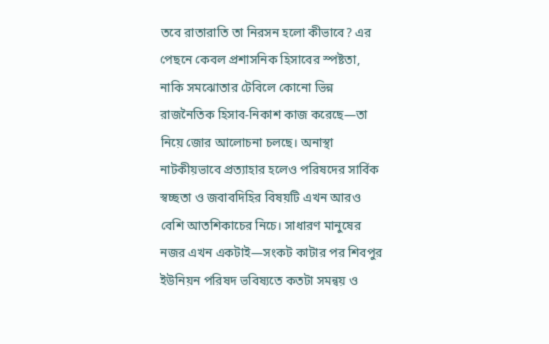তবে রাতারাতি তা নিরসন হলো কীভাবে? এর পেছনে কেবল প্রশাসনিক হিসাবের স্পষ্টতা, নাকি সমঝোতার টেবিলে কোনো ভিন্ন রাজনৈতিক হিসাব-নিকাশ কাজ করেছে—তা নিয়ে জোর আলোচনা চলছে। অনাস্থা নাটকীয়ভাবে প্রত্যাহার হলেও পরিষদের সার্বিক স্বচ্ছতা ও জবাবদিহির বিষয়টি এখন আরও বেশি আতশিকাচের নিচে। সাধারণ মানুষের নজর এখন একটাই—সংকট কাটার পর শিবপুর ইউনিয়ন পরিষদ ভবিষ্যতে কতটা সমন্বয় ও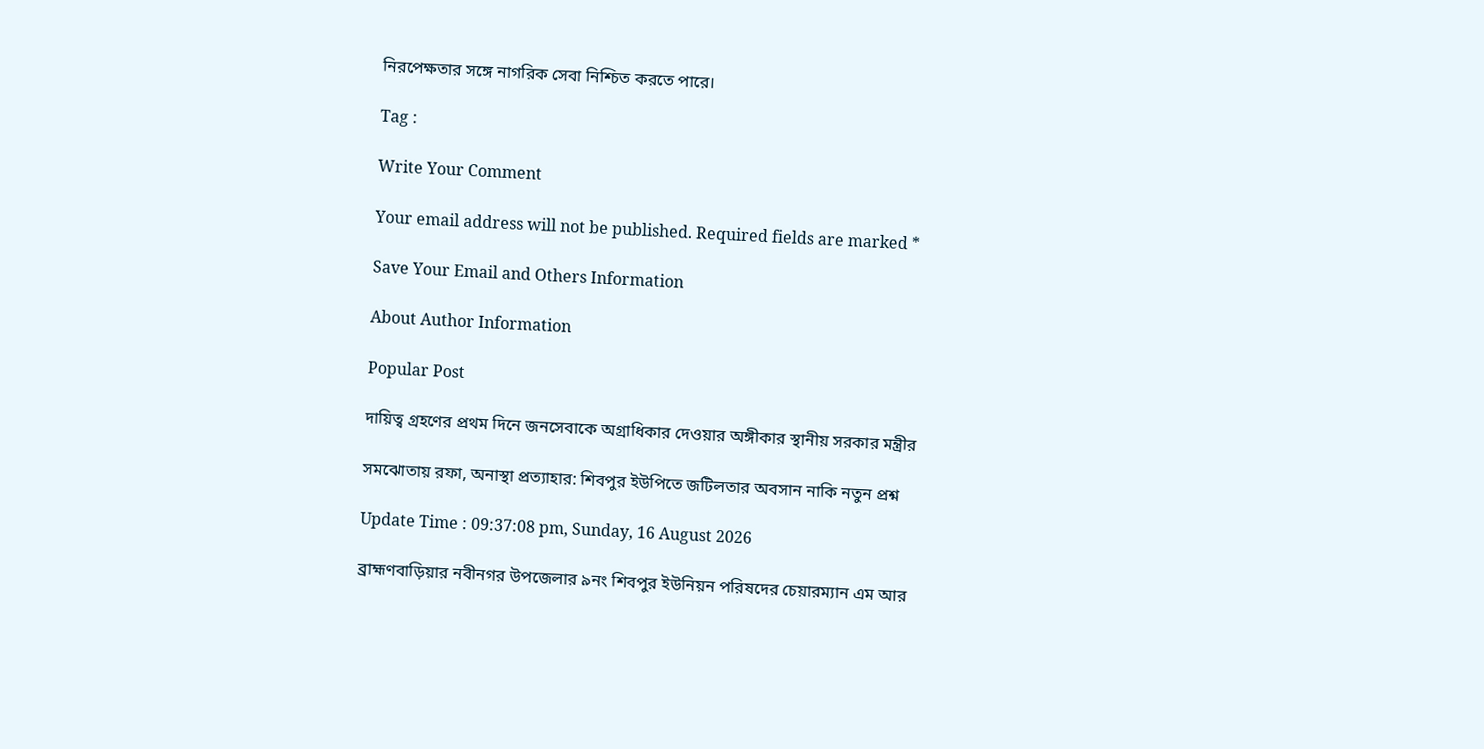নিরপেক্ষতার সঙ্গে নাগরিক সেবা নিশ্চিত করতে পারে।

Tag :

Write Your Comment

Your email address will not be published. Required fields are marked *

Save Your Email and Others Information

About Author Information

Popular Post

দায়িত্ব গ্রহণের প্রথম দিনে জনসেবাকে অগ্রাধিকার দেওয়ার অঙ্গীকার স্থানীয় সরকার মন্ত্রীর

সমঝোতায় রফা, অনাস্থা প্রত্যাহার: শিবপুর ইউপিতে জটিলতার অবসান নাকি নতুন প্রশ্ন

Update Time : 09:37:08 pm, Sunday, 16 August 2026

ব্রাহ্মণবাড়িয়ার নবীনগর উপজেলার ৯নং শিবপুর ইউনিয়ন পরিষদের চেয়ারম্যান এম আর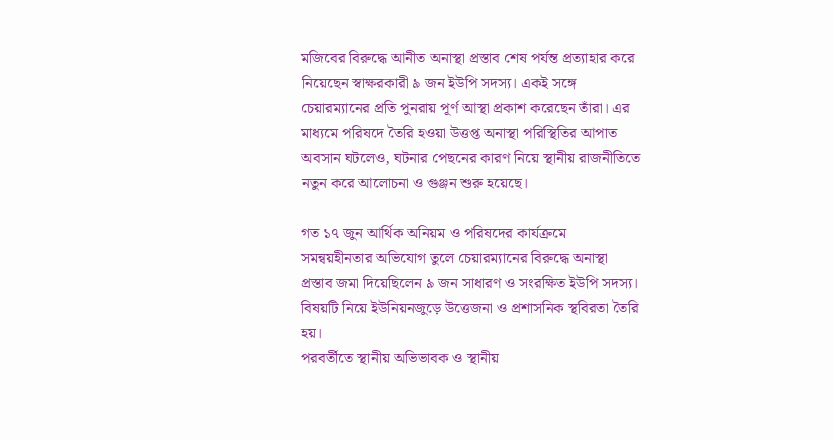মজিবের বিরুদ্ধে আনীত অনাস্থা প্রস্তাব শেষ পর্যন্ত প্রত্যাহার করে নিয়েছেন স্বাক্ষরকারী ৯ জন ইউপি সদস্য। একই সঙ্গে চেয়ারম্যানের প্রতি পুনরায় পূর্ণ আস্থা প্রকাশ করেছেন তাঁরা। এর মাধ্যমে পরিষদে তৈরি হওয়া উত্তপ্ত অনাস্থা পরিস্থিতির আপাত অবসান ঘটলেও, ঘটনার পেছনের কারণ নিয়ে স্থানীয় রাজনীতিতে নতুন করে আলোচনা ও গুঞ্জন শুরু হয়েছে।

গত ১৭ জুন আর্থিক অনিয়ম ও পরিষদের কার্যক্রমে সমন্বয়হীনতার অভিযোগ তুলে চেয়ারম্যানের বিরুদ্ধে অনাস্থা প্রস্তাব জমা দিয়েছিলেন ৯ জন সাধারণ ও সংরক্ষিত ইউপি সদস্য। বিষয়টি নিয়ে ইউনিয়নজুড়ে উত্তেজনা ও প্রশাসনিক স্থবিরতা তৈরি হয়।
পরবর্তীতে স্থানীয় অভিভাবক ও স্থানীয়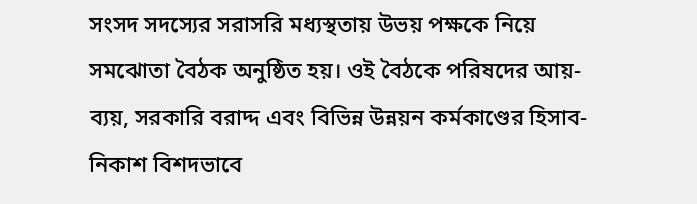সংসদ সদস্যের সরাসরি মধ্যস্থতায় উভয় পক্ষকে নিয়ে সমঝোতা বৈঠক অনুষ্ঠিত হয়। ওই বৈঠকে পরিষদের আয়-ব্যয়, সরকারি বরাদ্দ এবং বিভিন্ন উন্নয়ন কর্মকাণ্ডের হিসাব-নিকাশ বিশদভাবে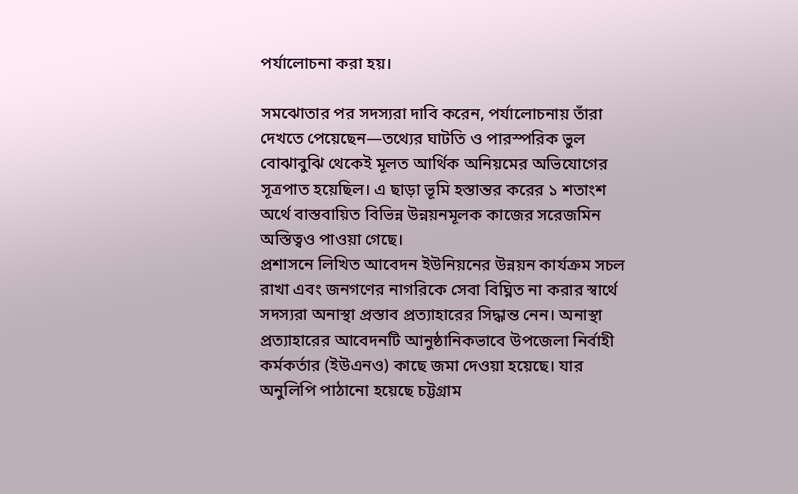পর্যালোচনা করা হয়।

সমঝোতার পর সদস্যরা দাবি করেন, পর্যালোচনায় তাঁরা দেখতে পেয়েছেন—তথ্যের ঘাটতি ও পারস্পরিক ভুল বোঝাবুঝি থেকেই মূলত আর্থিক অনিয়মের অভিযোগের সূত্রপাত হয়েছিল। এ ছাড়া ভূমি হস্তান্তর করের ১ শতাংশ অর্থে বাস্তবায়িত বিভিন্ন উন্নয়নমূলক কাজের সরেজমিন অস্তিত্বও পাওয়া গেছে।
প্রশাসনে লিখিত আবেদন ইউনিয়নের উন্নয়ন কার্যক্রম সচল রাখা এবং জনগণের নাগরিকে সেবা বিঘ্নিত না করার স্বার্থে সদস্যরা অনাস্থা প্রস্তাব প্রত্যাহারের সিদ্ধান্ত নেন। অনাস্থা প্রত্যাহারের আবেদনটি আনুষ্ঠানিকভাবে উপজেলা নির্বাহী কর্মকর্তার (ইউএনও) কাছে জমা দেওয়া হয়েছে। যার অনুলিপি পাঠানো হয়েছে চট্টগ্রাম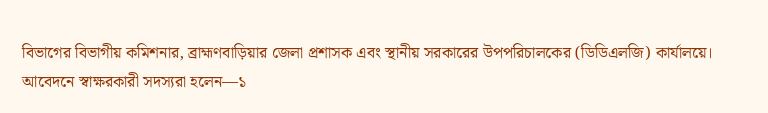বিভাগের বিভাগীয় কমিশনার, ব্রাহ্মণবাড়িয়ার জেলা প্রশাসক এবং স্থানীয় সরকারের উপপরিচালকের (ডিডিএলজি) কার্যালয়ে।
আবেদনে স্বাক্ষরকারী সদস্যরা হলেন—১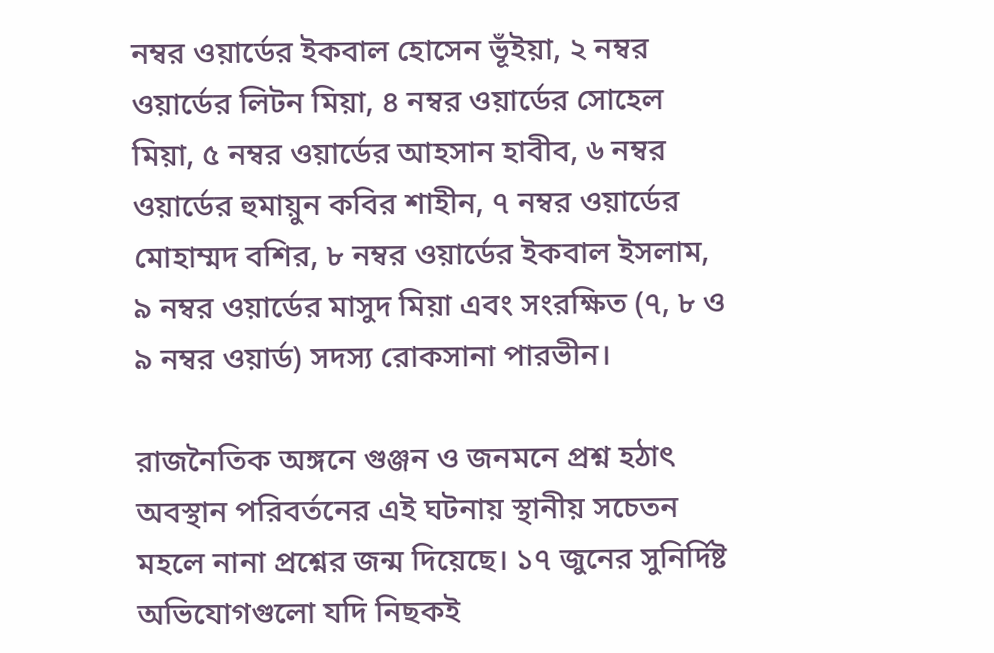নম্বর ওয়ার্ডের ইকবাল হোসেন ভূঁইয়া, ২ নম্বর ওয়ার্ডের লিটন মিয়া, ৪ নম্বর ওয়ার্ডের সোহেল মিয়া, ৫ নম্বর ওয়ার্ডের আহসান হাবীব, ৬ নম্বর ওয়ার্ডের হুমায়ুন কবির শাহীন, ৭ নম্বর ওয়ার্ডের মোহাম্মদ বশির, ৮ নম্বর ওয়ার্ডের ইকবাল ইসলাম, ৯ নম্বর ওয়ার্ডের মাসুদ মিয়া এবং সংরক্ষিত (৭, ৮ ও ৯ নম্বর ওয়ার্ড) সদস্য রোকসানা পারভীন।

রাজনৈতিক অঙ্গনে গুঞ্জন ও জনমনে প্রশ্ন হঠাৎ অবস্থান পরিবর্তনের এই ঘটনায় স্থানীয় সচেতন মহলে নানা প্রশ্নের জন্ম দিয়েছে। ১৭ জুনের সুনির্দিষ্ট অভিযোগগুলো যদি নিছকই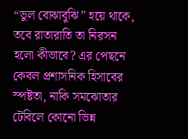“ভুল বোঝাবুঝি” হয়ে থাকে, তবে রাতারাতি তা নিরসন হলো কীভাবে? এর পেছনে কেবল প্রশাসনিক হিসাবের স্পষ্টতা, নাকি সমঝোতার টেবিলে কোনো ভিন্ন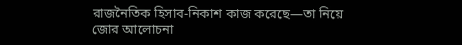রাজনৈতিক হিসাব-নিকাশ কাজ করেছে—তা নিয়ে জোর আলোচনা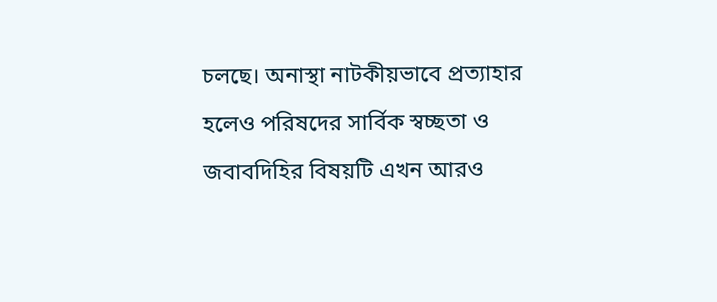চলছে। অনাস্থা নাটকীয়ভাবে প্রত্যাহার হলেও পরিষদের সার্বিক স্বচ্ছতা ও জবাবদিহির বিষয়টি এখন আরও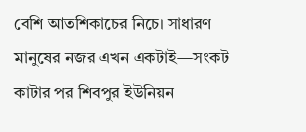বেশি আতশিকাচের নিচে। সাধারণ মানুষের নজর এখন একটাই—সংকট কাটার পর শিবপুর ইউনিয়ন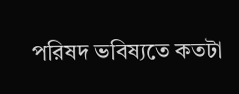পরিষদ ভবিষ্যতে কতটা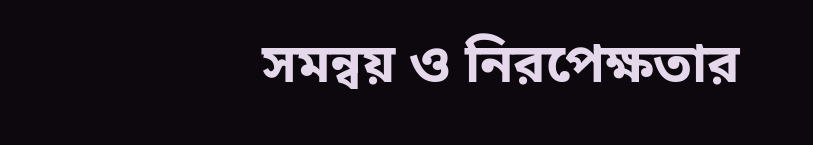সমন্বয় ও নিরপেক্ষতার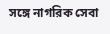সঙ্গে নাগরিক সেবা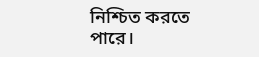নিশ্চিত করতে পারে।